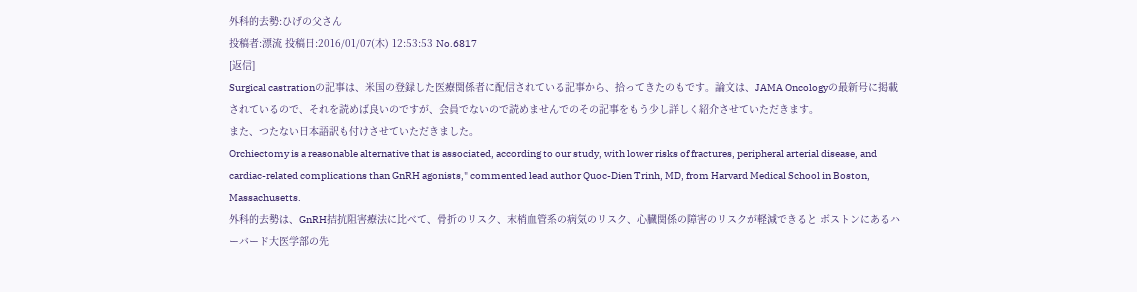外科的去勢:ひげの父さん
投稿者:漂流 投稿日:2016/01/07(木) 12:53:53 No.6817
[返信]
Surgical castrationの記事は、米国の登録した医療関係者に配信されている記事から、拾ってきたのもです。論文は、JAMA Oncologyの最新号に掲載されているので、それを読めば良いのですが、会員でないので読めませんでのその記事をもう少し詳しく紹介させていただきます。
また、つたない日本語訳も付けさせていただきました。
Orchiectomy is a reasonable alternative that is associated, according to our study, with lower risks of fractures, peripheral arterial disease, and cardiac-related complications than GnRH agonists," commented lead author Quoc-Dien Trinh, MD, from Harvard Medical School in Boston, Massachusetts.
外科的去勢は、GnRH拮抗阻害療法に比べて、骨折のリスク、末梢血管系の病気のリスク、心臓関係の障害のリスクが軽減できると ボストンにあるハーバード大医学部の先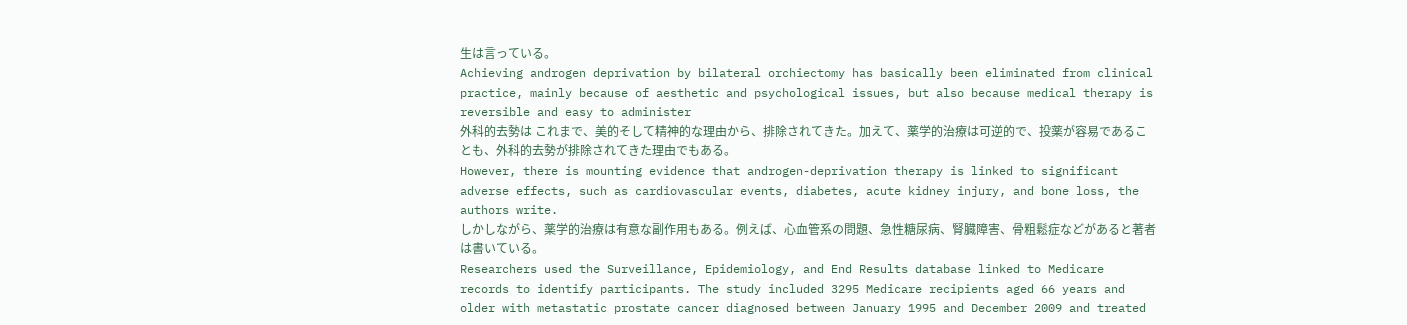生は言っている。
Achieving androgen deprivation by bilateral orchiectomy has basically been eliminated from clinical practice, mainly because of aesthetic and psychological issues, but also because medical therapy is reversible and easy to administer
外科的去勢は これまで、美的そして精神的な理由から、排除されてきた。加えて、薬学的治療は可逆的で、投薬が容易であることも、外科的去勢が排除されてきた理由でもある。
However, there is mounting evidence that androgen-deprivation therapy is linked to significant adverse effects, such as cardiovascular events, diabetes, acute kidney injury, and bone loss, the authors write.
しかしながら、薬学的治療は有意な副作用もある。例えば、心血管系の問題、急性糖尿病、腎臓障害、骨粗鬆症などがあると著者は書いている。
Researchers used the Surveillance, Epidemiology, and End Results database linked to Medicare records to identify participants. The study included 3295 Medicare recipients aged 66 years and older with metastatic prostate cancer diagnosed between January 1995 and December 2009 and treated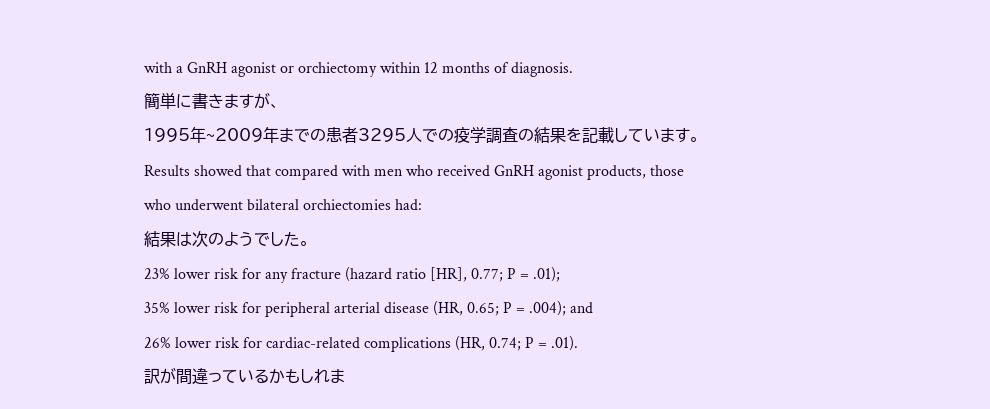with a GnRH agonist or orchiectomy within 12 months of diagnosis.
簡単に書きますが、
1995年~2009年までの患者3295人での疫学調査の結果を記載しています。
Results showed that compared with men who received GnRH agonist products, those who underwent bilateral orchiectomies had:
結果は次のようでした。
23% lower risk for any fracture (hazard ratio [HR], 0.77; P = .01);
35% lower risk for peripheral arterial disease (HR, 0.65; P = .004); and
26% lower risk for cardiac-related complications (HR, 0.74; P = .01).
訳が間違っているかもしれま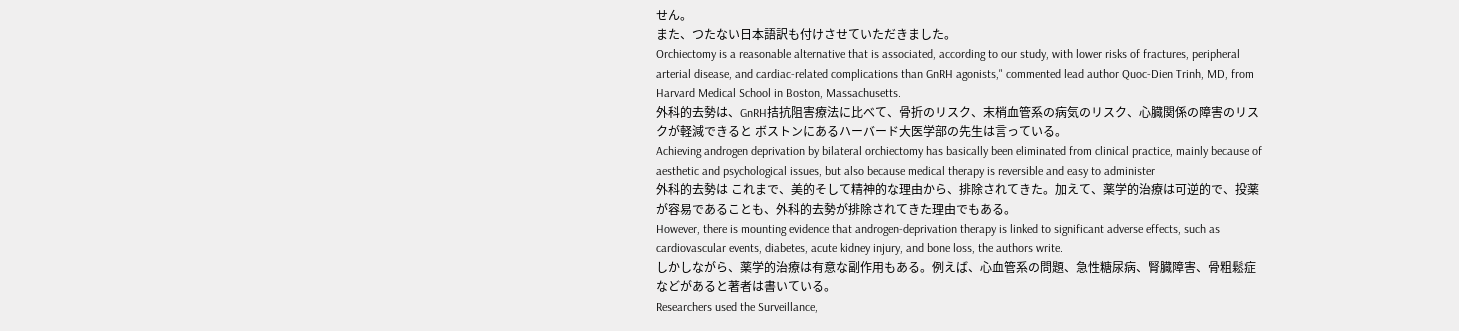せん。
また、つたない日本語訳も付けさせていただきました。
Orchiectomy is a reasonable alternative that is associated, according to our study, with lower risks of fractures, peripheral arterial disease, and cardiac-related complications than GnRH agonists," commented lead author Quoc-Dien Trinh, MD, from Harvard Medical School in Boston, Massachusetts.
外科的去勢は、GnRH拮抗阻害療法に比べて、骨折のリスク、末梢血管系の病気のリスク、心臓関係の障害のリスクが軽減できると ボストンにあるハーバード大医学部の先生は言っている。
Achieving androgen deprivation by bilateral orchiectomy has basically been eliminated from clinical practice, mainly because of aesthetic and psychological issues, but also because medical therapy is reversible and easy to administer
外科的去勢は これまで、美的そして精神的な理由から、排除されてきた。加えて、薬学的治療は可逆的で、投薬が容易であることも、外科的去勢が排除されてきた理由でもある。
However, there is mounting evidence that androgen-deprivation therapy is linked to significant adverse effects, such as cardiovascular events, diabetes, acute kidney injury, and bone loss, the authors write.
しかしながら、薬学的治療は有意な副作用もある。例えば、心血管系の問題、急性糖尿病、腎臓障害、骨粗鬆症などがあると著者は書いている。
Researchers used the Surveillance,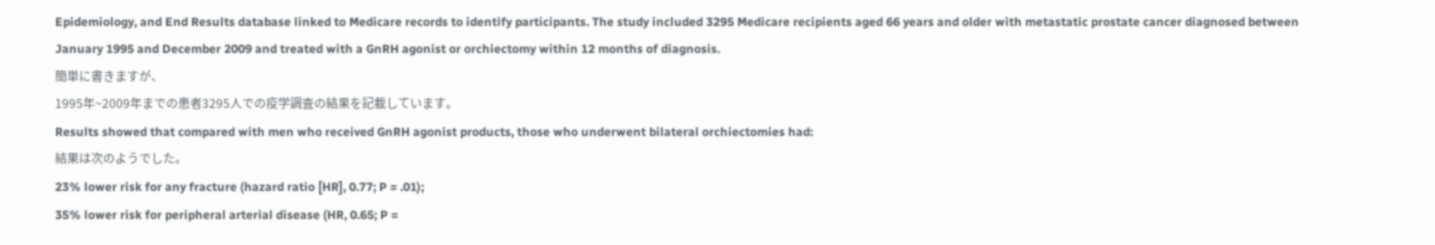Epidemiology, and End Results database linked to Medicare records to identify participants. The study included 3295 Medicare recipients aged 66 years and older with metastatic prostate cancer diagnosed between January 1995 and December 2009 and treated with a GnRH agonist or orchiectomy within 12 months of diagnosis.
簡単に書きますが、
1995年~2009年までの患者3295人での疫学調査の結果を記載しています。
Results showed that compared with men who received GnRH agonist products, those who underwent bilateral orchiectomies had:
結果は次のようでした。
23% lower risk for any fracture (hazard ratio [HR], 0.77; P = .01);
35% lower risk for peripheral arterial disease (HR, 0.65; P =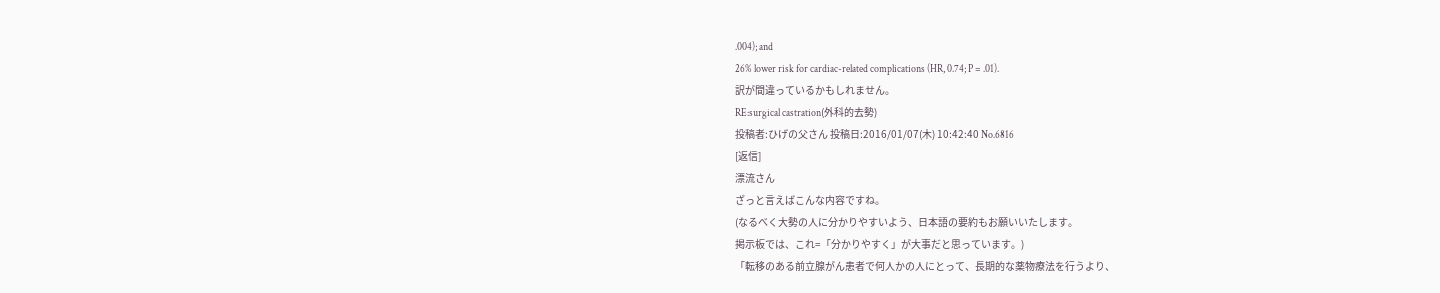.004); and
26% lower risk for cardiac-related complications (HR, 0.74; P = .01).
訳が間違っているかもしれません。
RE:surgical castration(外科的去勢)
投稿者:ひげの父さん 投稿日:2016/01/07(木) 10:42:40 No.6816
[返信]
漂流さん
ざっと言えばこんな内容ですね。
(なるべく大勢の人に分かりやすいよう、日本語の要約もお願いいたします。
掲示板では、これ=「分かりやすく」が大事だと思っています。)
「転移のある前立腺がん患者で何人かの人にとって、長期的な薬物療法を行うより、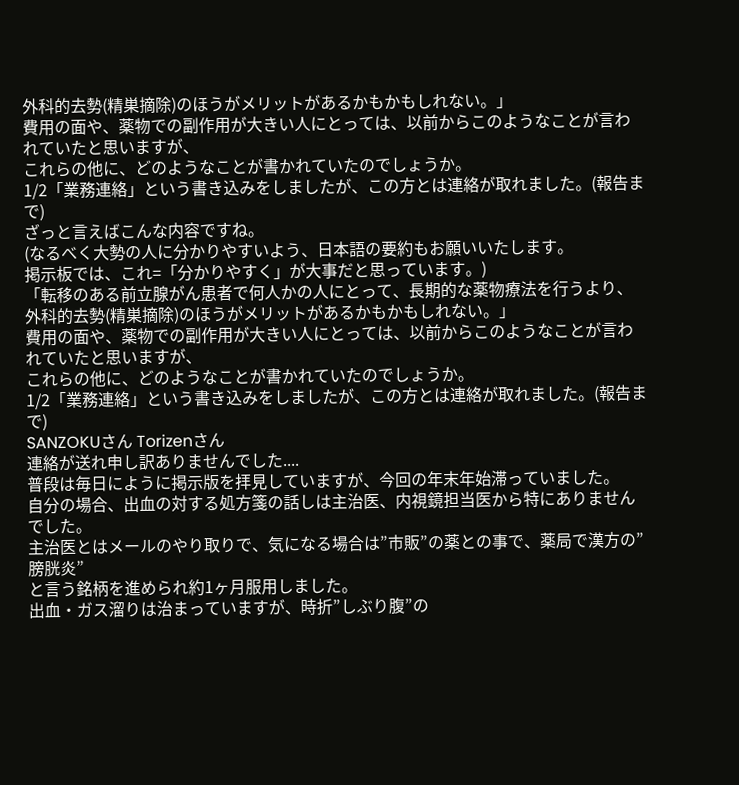外科的去勢(精巣摘除)のほうがメリットがあるかもかもしれない。」
費用の面や、薬物での副作用が大きい人にとっては、以前からこのようなことが言われていたと思いますが、
これらの他に、どのようなことが書かれていたのでしょうか。
1/2「業務連絡」という書き込みをしましたが、この方とは連絡が取れました。(報告まで)
ざっと言えばこんな内容ですね。
(なるべく大勢の人に分かりやすいよう、日本語の要約もお願いいたします。
掲示板では、これ=「分かりやすく」が大事だと思っています。)
「転移のある前立腺がん患者で何人かの人にとって、長期的な薬物療法を行うより、
外科的去勢(精巣摘除)のほうがメリットがあるかもかもしれない。」
費用の面や、薬物での副作用が大きい人にとっては、以前からこのようなことが言われていたと思いますが、
これらの他に、どのようなことが書かれていたのでしょうか。
1/2「業務連絡」という書き込みをしましたが、この方とは連絡が取れました。(報告まで)
SANZOKUさん Torizenさん
連絡が送れ申し訳ありませんでした....
普段は毎日にように掲示版を拝見していますが、今回の年末年始滞っていました。
自分の場合、出血の対する処方箋の話しは主治医、内視鏡担当医から特にありませんでした。
主治医とはメールのやり取りで、気になる場合は”市販”の薬との事で、薬局で漢方の”膀胱炎”
と言う銘柄を進められ約1ヶ月服用しました。
出血・ガス溜りは治まっていますが、時折”しぶり腹”の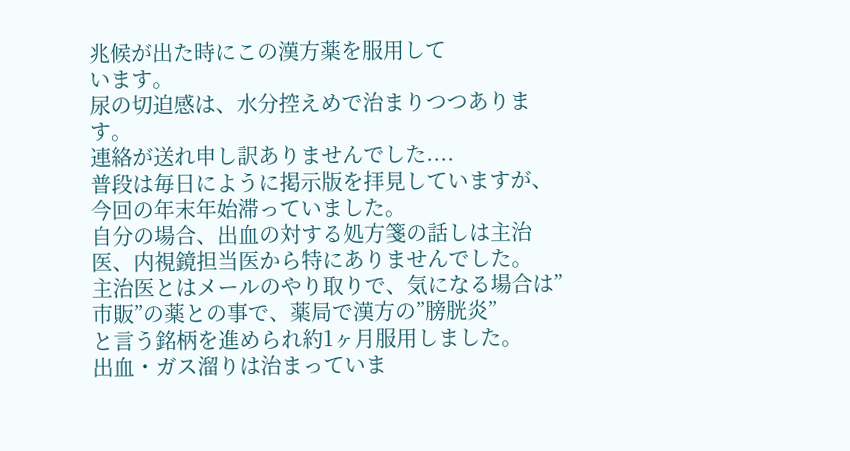兆候が出た時にこの漢方薬を服用して
います。
尿の切迫感は、水分控えめで治まりつつあります。
連絡が送れ申し訳ありませんでした....
普段は毎日にように掲示版を拝見していますが、今回の年末年始滞っていました。
自分の場合、出血の対する処方箋の話しは主治医、内視鏡担当医から特にありませんでした。
主治医とはメールのやり取りで、気になる場合は”市販”の薬との事で、薬局で漢方の”膀胱炎”
と言う銘柄を進められ約1ヶ月服用しました。
出血・ガス溜りは治まっていま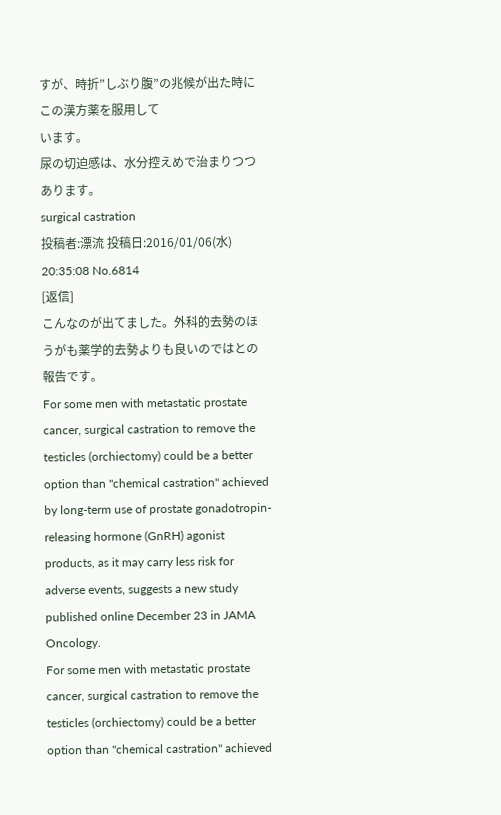すが、時折”しぶり腹”の兆候が出た時にこの漢方薬を服用して
います。
尿の切迫感は、水分控えめで治まりつつあります。
surgical castration
投稿者:漂流 投稿日:2016/01/06(水) 20:35:08 No.6814
[返信]
こんなのが出てました。外科的去勢のほうがも薬学的去勢よりも良いのではとの報告です。
For some men with metastatic prostate cancer, surgical castration to remove the testicles (orchiectomy) could be a better option than "chemical castration" achieved by long-term use of prostate gonadotropin-releasing hormone (GnRH) agonist products, as it may carry less risk for adverse events, suggests a new study published online December 23 in JAMA Oncology.
For some men with metastatic prostate cancer, surgical castration to remove the testicles (orchiectomy) could be a better option than "chemical castration" achieved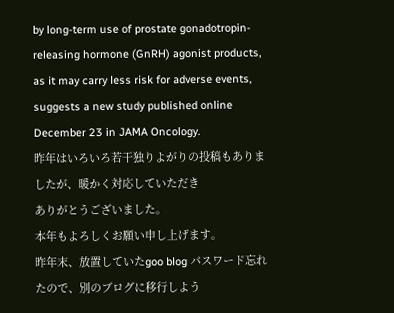by long-term use of prostate gonadotropin-releasing hormone (GnRH) agonist products, as it may carry less risk for adverse events, suggests a new study published online December 23 in JAMA Oncology.
昨年はいろいろ若干独りよがりの投稿もありましたが、暖かく対応していただき
ありがとうございました。
本年もよろしくお願い申し上げます。
昨年末、放置していたgoo blog パスワード忘れたので、別のブログに移行しよう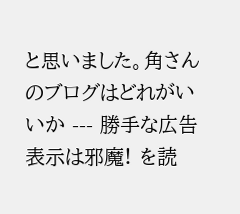と思いました。角さんのブログはどれがいいか --- 勝手な広告表示は邪魔! を読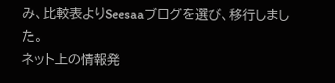み、比較表よりSeesaaブログを選び、移行しました。
ネット上の情報発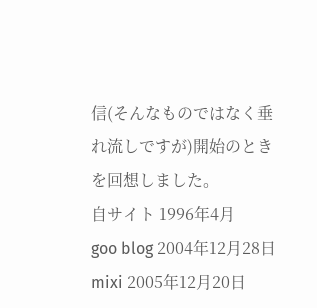信(そんなものではなく垂れ流しですが)開始のときを回想しました。
自サイト 1996年4月
goo blog 2004年12月28日
mixi 2005年12月20日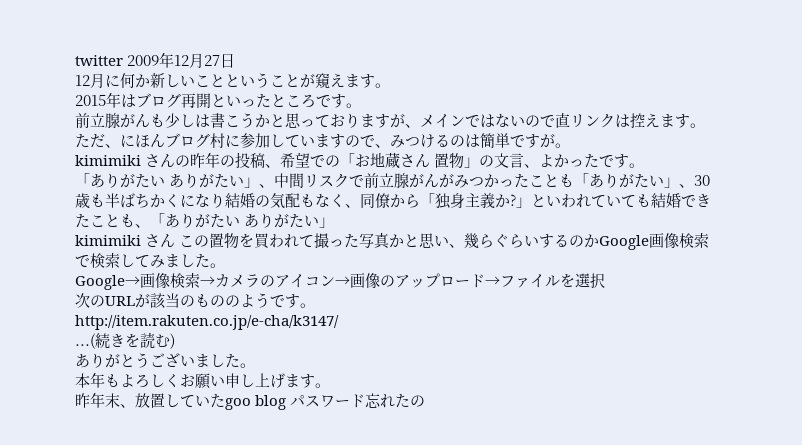twitter 2009年12月27日
12月に何か新しいことということが窺えます。
2015年はブログ再開といったところです。
前立腺がんも少しは書こうかと思っておりますが、メインではないので直リンクは控えます。
ただ、にほんブログ村に参加していますので、みつけるのは簡単ですが。
kimimiki さんの昨年の投稿、希望での「お地蔵さん 置物」の文言、よかったです。
「ありがたい ありがたい」、中間リスクで前立腺がんがみつかったことも「ありがたい」、30歳も半ばちかくになり結婚の気配もなく、同僚から「独身主義か?」といわれていても結婚できたことも、「ありがたい ありがたい」
kimimiki さん この置物を買われて撮った写真かと思い、幾らぐらいするのかGoogle画像検索で検索してみました。
Google→画像検索→カメラのアイコン→画像のアップロード→ファイルを選択
次のURLが該当のもののようです。
http://item.rakuten.co.jp/e-cha/k3147/
...(続きを読む)
ありがとうございました。
本年もよろしくお願い申し上げます。
昨年末、放置していたgoo blog パスワード忘れたの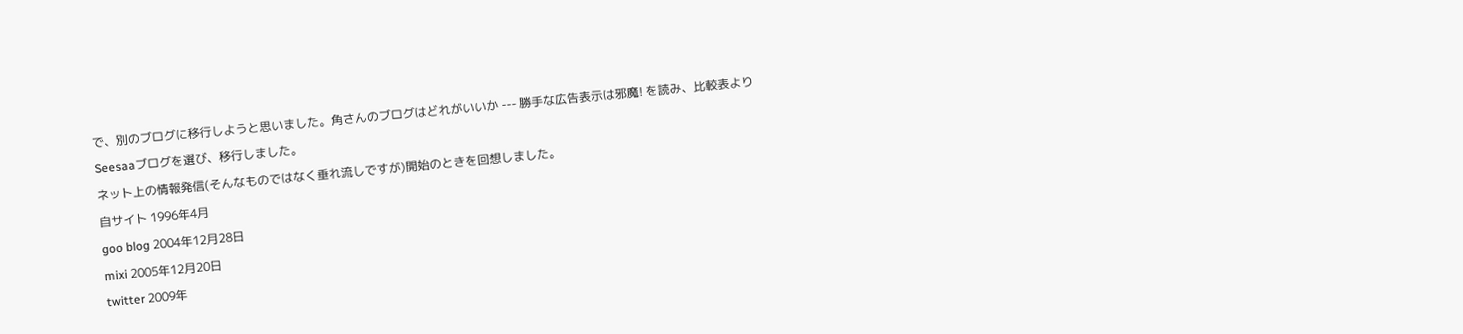で、別のブログに移行しようと思いました。角さんのブログはどれがいいか --- 勝手な広告表示は邪魔! を読み、比較表よりSeesaaブログを選び、移行しました。
ネット上の情報発信(そんなものではなく垂れ流しですが)開始のときを回想しました。
自サイト 1996年4月
goo blog 2004年12月28日
mixi 2005年12月20日
twitter 2009年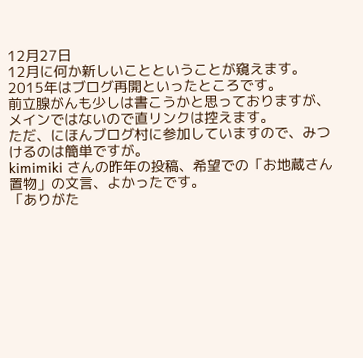12月27日
12月に何か新しいことということが窺えます。
2015年はブログ再開といったところです。
前立腺がんも少しは書こうかと思っておりますが、メインではないので直リンクは控えます。
ただ、にほんブログ村に参加していますので、みつけるのは簡単ですが。
kimimiki さんの昨年の投稿、希望での「お地蔵さん 置物」の文言、よかったです。
「ありがた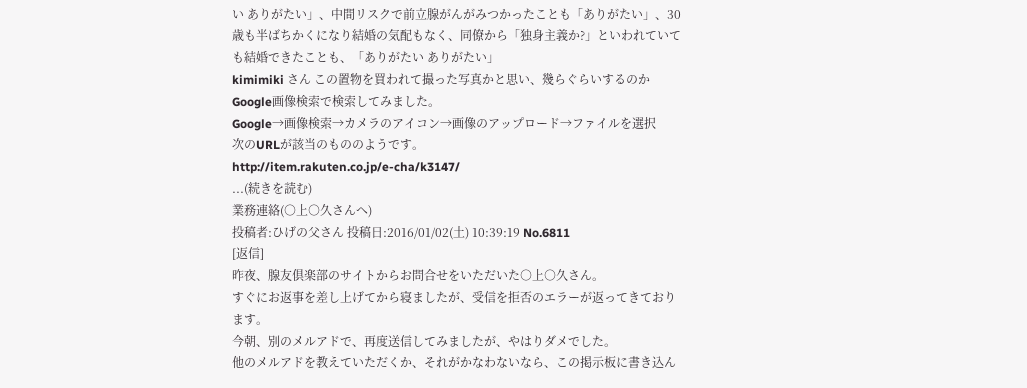い ありがたい」、中間リスクで前立腺がんがみつかったことも「ありがたい」、30歳も半ばちかくになり結婚の気配もなく、同僚から「独身主義か?」といわれていても結婚できたことも、「ありがたい ありがたい」
kimimiki さん この置物を買われて撮った写真かと思い、幾らぐらいするのかGoogle画像検索で検索してみました。
Google→画像検索→カメラのアイコン→画像のアップロード→ファイルを選択
次のURLが該当のもののようです。
http://item.rakuten.co.jp/e-cha/k3147/
...(続きを読む)
業務連絡(○上○久さんへ)
投稿者:ひげの父さん 投稿日:2016/01/02(土) 10:39:19 No.6811
[返信]
昨夜、腺友倶楽部のサイトからお問合せをいただいた○上○久さん。
すぐにお返事を差し上げてから寝ましたが、受信を拒否のエラーが返ってきております。
今朝、別のメルアドで、再度送信してみましたが、やはりダメでした。
他のメルアドを教えていただくか、それがかなわないなら、この掲示板に書き込ん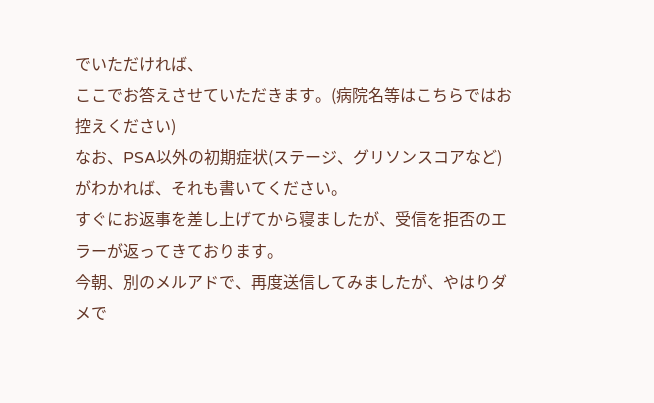でいただければ、
ここでお答えさせていただきます。(病院名等はこちらではお控えください)
なお、PSA以外の初期症状(ステージ、グリソンスコアなど)がわかれば、それも書いてください。
すぐにお返事を差し上げてから寝ましたが、受信を拒否のエラーが返ってきております。
今朝、別のメルアドで、再度送信してみましたが、やはりダメで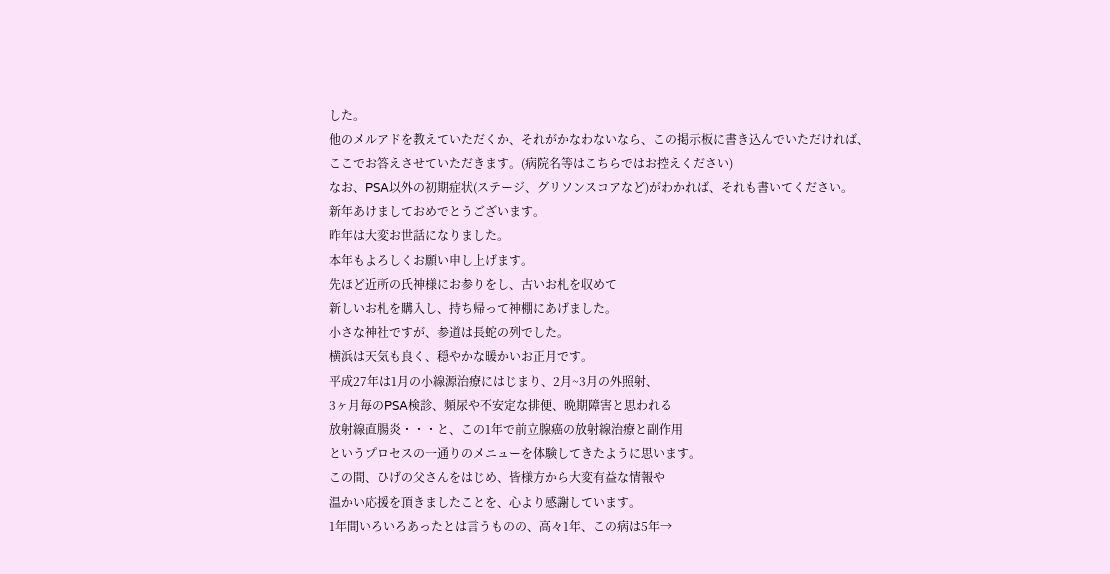した。
他のメルアドを教えていただくか、それがかなわないなら、この掲示板に書き込んでいただければ、
ここでお答えさせていただきます。(病院名等はこちらではお控えください)
なお、PSA以外の初期症状(ステージ、グリソンスコアなど)がわかれば、それも書いてください。
新年あけましておめでとうございます。
昨年は大変お世話になりました。
本年もよろしくお願い申し上げます。
先ほど近所の氏神様にお参りをし、古いお札を収めて
新しいお札を購入し、持ち帰って神棚にあげました。
小さな神社ですが、参道は長蛇の列でした。
横浜は天気も良く、穏やかな暖かいお正月です。
平成27年は1月の小線源治療にはじまり、2月~3月の外照射、
3ヶ月毎のPSA検診、頻尿や不安定な排便、晩期障害と思われる
放射線直腸炎・・・と、この1年で前立腺癌の放射線治療と副作用
というプロセスの一通りのメニューを体験してきたように思います。
この間、ひげの父さんをはじめ、皆様方から大変有益な情報や
温かい応援を頂きましたことを、心より感謝しています。
1年間いろいろあったとは言うものの、高々1年、この病は5年→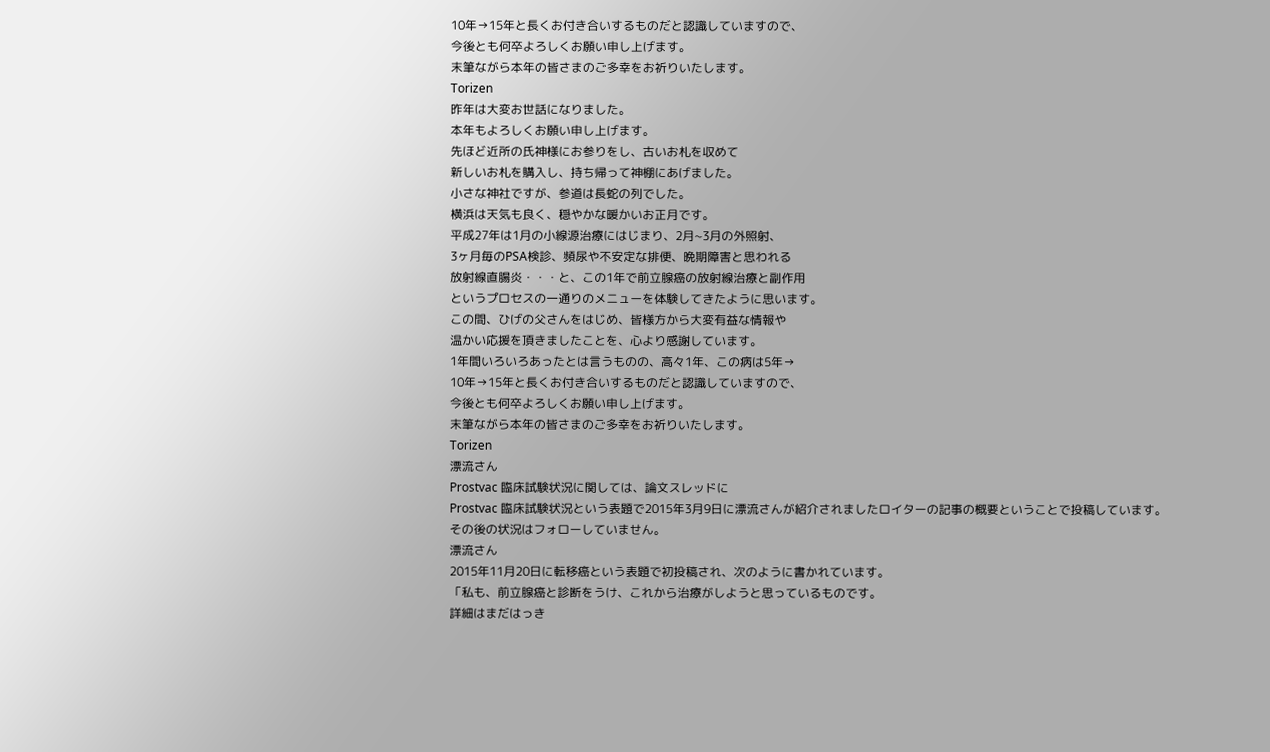10年→15年と長くお付き合いするものだと認識していますので、
今後とも何卒よろしくお願い申し上げます。
末筆ながら本年の皆さまのご多幸をお祈りいたします。
Torizen
昨年は大変お世話になりました。
本年もよろしくお願い申し上げます。
先ほど近所の氏神様にお参りをし、古いお札を収めて
新しいお札を購入し、持ち帰って神棚にあげました。
小さな神社ですが、参道は長蛇の列でした。
横浜は天気も良く、穏やかな暖かいお正月です。
平成27年は1月の小線源治療にはじまり、2月~3月の外照射、
3ヶ月毎のPSA検診、頻尿や不安定な排便、晩期障害と思われる
放射線直腸炎・・・と、この1年で前立腺癌の放射線治療と副作用
というプロセスの一通りのメニューを体験してきたように思います。
この間、ひげの父さんをはじめ、皆様方から大変有益な情報や
温かい応援を頂きましたことを、心より感謝しています。
1年間いろいろあったとは言うものの、高々1年、この病は5年→
10年→15年と長くお付き合いするものだと認識していますので、
今後とも何卒よろしくお願い申し上げます。
末筆ながら本年の皆さまのご多幸をお祈りいたします。
Torizen
漂流さん
Prostvac 臨床試験状況に関しては、論文スレッドに
Prostvac 臨床試験状況という表題で2015年3月9日に漂流さんが紹介されましたロイターの記事の概要ということで投稿しています。
その後の状況はフォローしていません。
漂流さん
2015年11月20日に転移癌という表題で初投稿され、次のように書かれています。
「私も、前立腺癌と診断をうけ、これから治療がしようと思っているものです。
詳細はまだはっき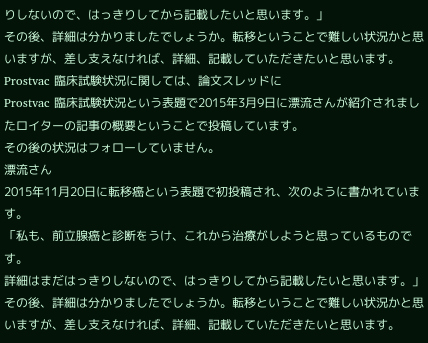りしないので、はっきりしてから記載したいと思います。」
その後、詳細は分かりましたでしょうか。転移ということで難しい状況かと思いますが、差し支えなければ、詳細、記載していただきたいと思います。
Prostvac 臨床試験状況に関しては、論文スレッドに
Prostvac 臨床試験状況という表題で2015年3月9日に漂流さんが紹介されましたロイターの記事の概要ということで投稿しています。
その後の状況はフォローしていません。
漂流さん
2015年11月20日に転移癌という表題で初投稿され、次のように書かれています。
「私も、前立腺癌と診断をうけ、これから治療がしようと思っているものです。
詳細はまだはっきりしないので、はっきりしてから記載したいと思います。」
その後、詳細は分かりましたでしょうか。転移ということで難しい状況かと思いますが、差し支えなければ、詳細、記載していただきたいと思います。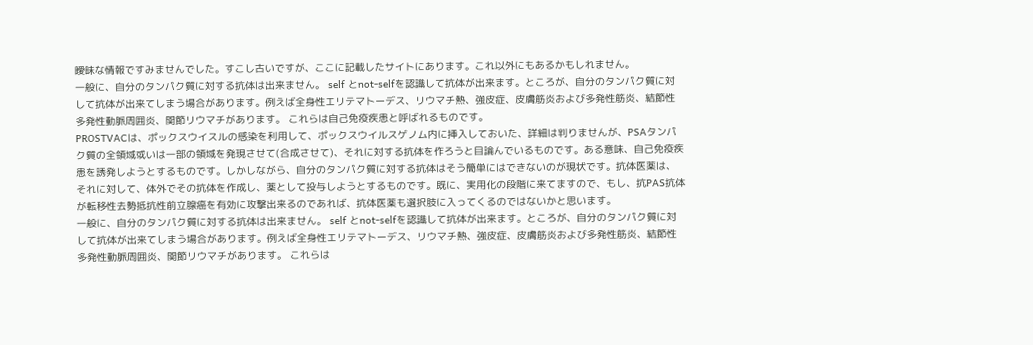曖昧な情報ですみませんでした。すこし古いですが、ここに記載したサイトにあります。これ以外にもあるかもしれません。
一般に、自分のタンパク質に対する抗体は出来ません。 self とnot-selfを認識して抗体が出来ます。ところが、自分のタンパク質に対して抗体が出来てしまう場合があります。例えば全身性エリテマトーデス、リウマチ熱、強皮症、皮膚筋炎および多発性筋炎、結節性多発性動脈周囲炎、関節リウマチがあります。 これらは自己免疫疾患と呼ばれるものです。
PROSTVACは、ポックスウイスルの感染を利用して、ポックスウイルスゲノム内に挿入しておいた、詳細は判りませんが、PSAタンパク質の全領域或いは一部の領域を発現させて(合成させて)、それに対する抗体を作ろうと目論んでいるものです。ある意味、自己免疫疾患を誘発しようとするものです。しかしながら、自分のタンパク質に対する抗体はそう簡単にはできないのが現状です。抗体医薬は、それに対して、体外でその抗体を作成し、薬として投与しようとするものです。既に、実用化の段階に来てますので、もし、抗PAS抗体が転移性去勢抵抗性前立腺癌を有効に攻撃出来るのであれば、抗体医薬も選択肢に入ってくるのではないかと思います。
一般に、自分のタンパク質に対する抗体は出来ません。 self とnot-selfを認識して抗体が出来ます。ところが、自分のタンパク質に対して抗体が出来てしまう場合があります。例えば全身性エリテマトーデス、リウマチ熱、強皮症、皮膚筋炎および多発性筋炎、結節性多発性動脈周囲炎、関節リウマチがあります。 これらは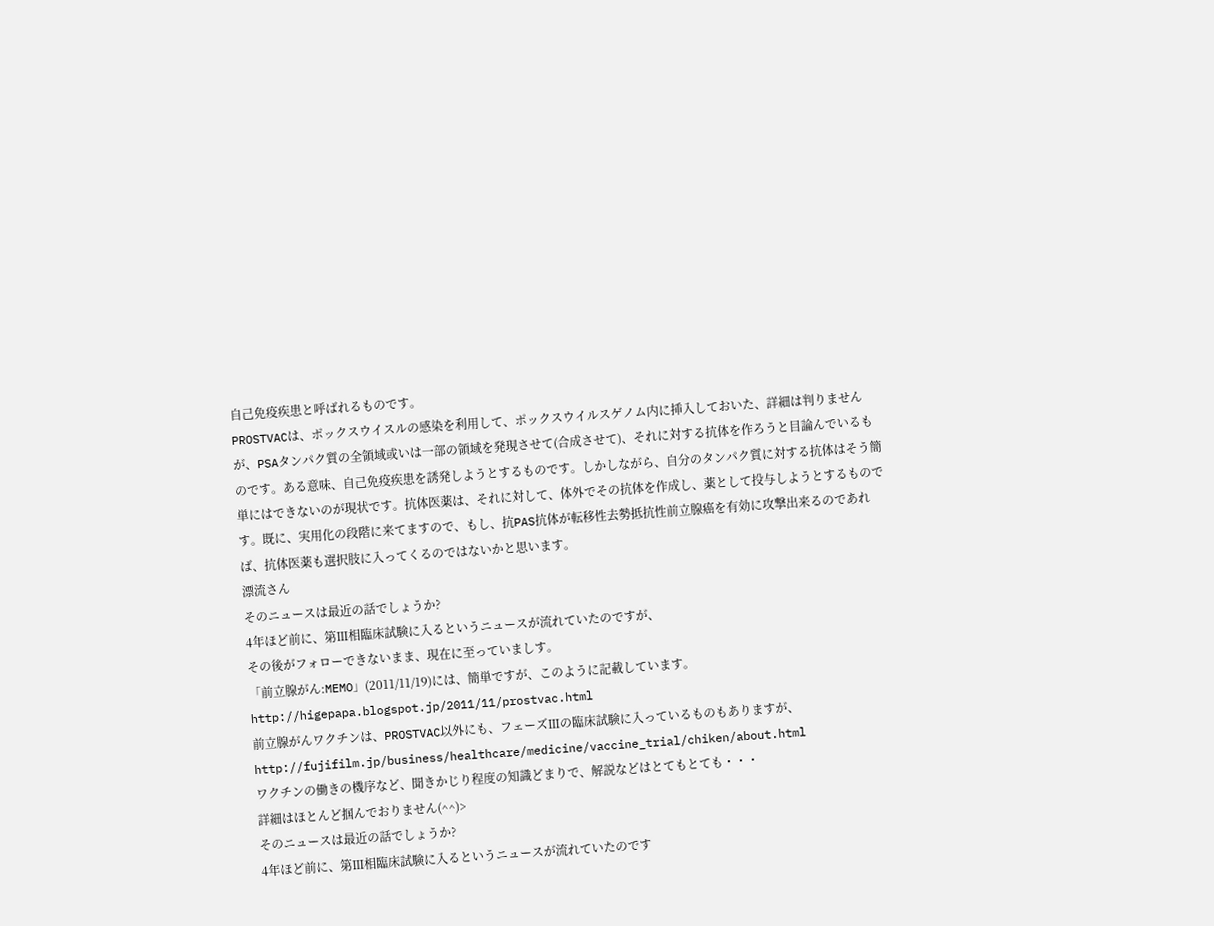自己免疫疾患と呼ばれるものです。
PROSTVACは、ポックスウイスルの感染を利用して、ポックスウイルスゲノム内に挿入しておいた、詳細は判りませんが、PSAタンパク質の全領域或いは一部の領域を発現させて(合成させて)、それに対する抗体を作ろうと目論んでいるものです。ある意味、自己免疫疾患を誘発しようとするものです。しかしながら、自分のタンパク質に対する抗体はそう簡単にはできないのが現状です。抗体医薬は、それに対して、体外でその抗体を作成し、薬として投与しようとするものです。既に、実用化の段階に来てますので、もし、抗PAS抗体が転移性去勢抵抗性前立腺癌を有効に攻撃出来るのであれば、抗体医薬も選択肢に入ってくるのではないかと思います。
漂流さん
そのニュースは最近の話でしょうか?
4年ほど前に、第Ⅲ相臨床試験に入るというニュースが流れていたのですが、
その後がフォローできないまま、現在に至っていましす。
「前立腺がん:MEMO」(2011/11/19)には、簡単ですが、このように記載しています。
http://higepapa.blogspot.jp/2011/11/prostvac.html
前立腺がんワクチンは、PROSTVAC以外にも、フェーズⅢの臨床試験に入っているものもありますが、
http://fujifilm.jp/business/healthcare/medicine/vaccine_trial/chiken/about.html
ワクチンの働きの機序など、聞きかじり程度の知識どまりで、解説などはとてもとても・・・
詳細はほとんど掴んでおりません(^^)>
そのニュースは最近の話でしょうか?
4年ほど前に、第Ⅲ相臨床試験に入るというニュースが流れていたのです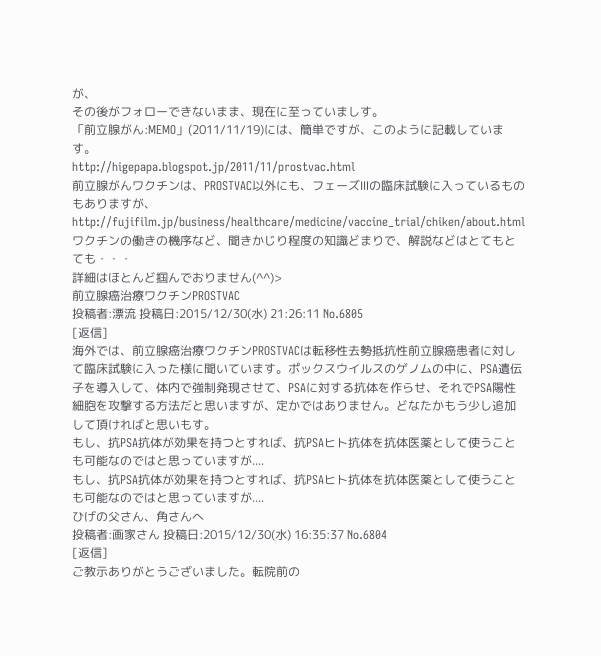が、
その後がフォローできないまま、現在に至っていましす。
「前立腺がん:MEMO」(2011/11/19)には、簡単ですが、このように記載しています。
http://higepapa.blogspot.jp/2011/11/prostvac.html
前立腺がんワクチンは、PROSTVAC以外にも、フェーズⅢの臨床試験に入っているものもありますが、
http://fujifilm.jp/business/healthcare/medicine/vaccine_trial/chiken/about.html
ワクチンの働きの機序など、聞きかじり程度の知識どまりで、解説などはとてもとても・・・
詳細はほとんど掴んでおりません(^^)>
前立腺癌治療ワクチンPROSTVAC
投稿者:漂流 投稿日:2015/12/30(水) 21:26:11 No.6805
[返信]
海外では、前立腺癌治療ワクチンPROSTVACは転移性去勢抵抗性前立腺癌患者に対して臨床試験に入った様に聞いています。ポックスウイルスのゲノムの中に、PSA遺伝子を導入して、体内で強制発現させて、PSAに対する抗体を作らせ、それでPSA陽性細胞を攻撃する方法だと思いますが、定かではありません。どなたかもう少し追加して頂ければと思いもす。
もし、抗PSA抗体が効果を持つとすれば、抗PSAヒト抗体を抗体医薬として使うことも可能なのではと思っていますが....
もし、抗PSA抗体が効果を持つとすれば、抗PSAヒト抗体を抗体医薬として使うことも可能なのではと思っていますが....
ひげの父さん、角さんへ
投稿者:画家さん 投稿日:2015/12/30(水) 16:35:37 No.6804
[返信]
ご教示ありがとうございました。転院前の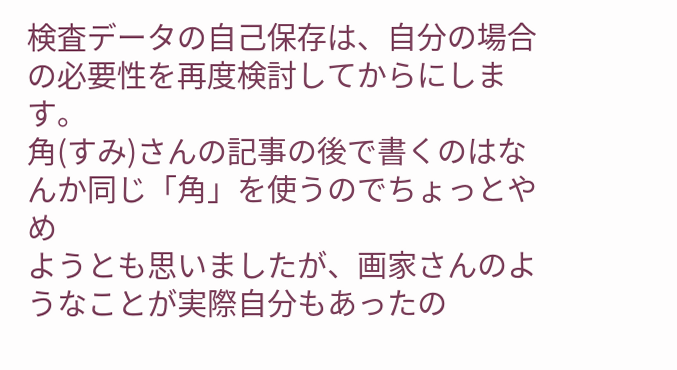検査データの自己保存は、自分の場合の必要性を再度検討してからにします。
角(すみ)さんの記事の後で書くのはなんか同じ「角」を使うのでちょっとやめ
ようとも思いましたが、画家さんのようなことが実際自分もあったの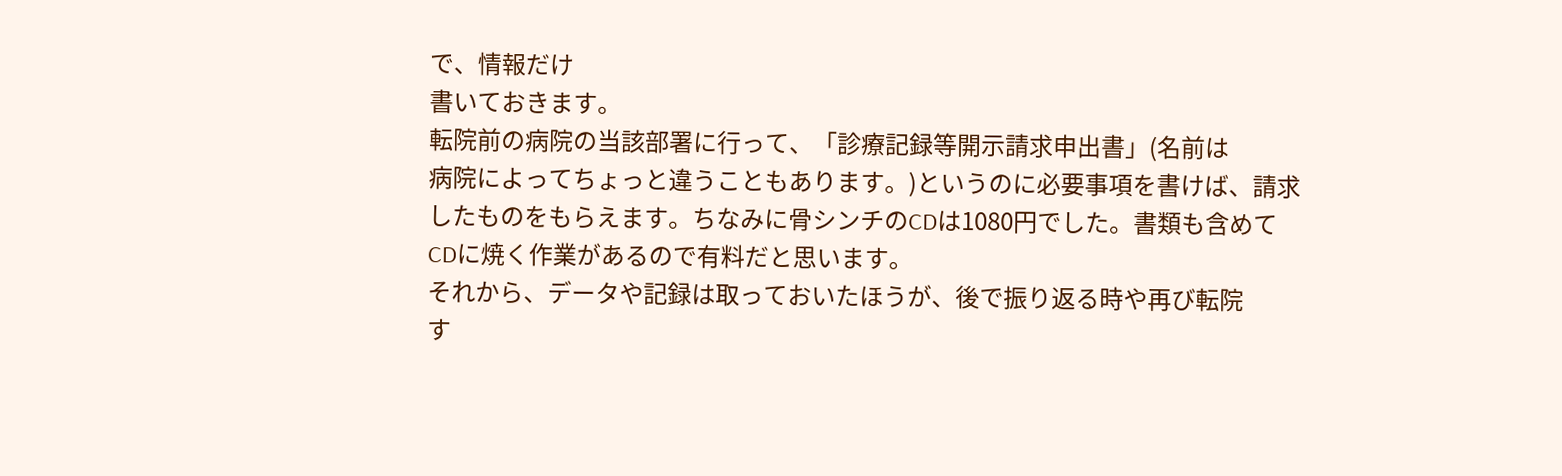で、情報だけ
書いておきます。
転院前の病院の当該部署に行って、「診療記録等開示請求申出書」(名前は
病院によってちょっと違うこともあります。)というのに必要事項を書けば、請求
したものをもらえます。ちなみに骨シンチのCDは1080円でした。書類も含めて
CDに焼く作業があるので有料だと思います。
それから、データや記録は取っておいたほうが、後で振り返る時や再び転院
す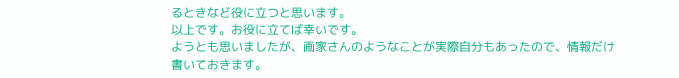るときなど役に立つと思います。
以上です。お役に立てば幸いです。
ようとも思いましたが、画家さんのようなことが実際自分もあったので、情報だけ
書いておきます。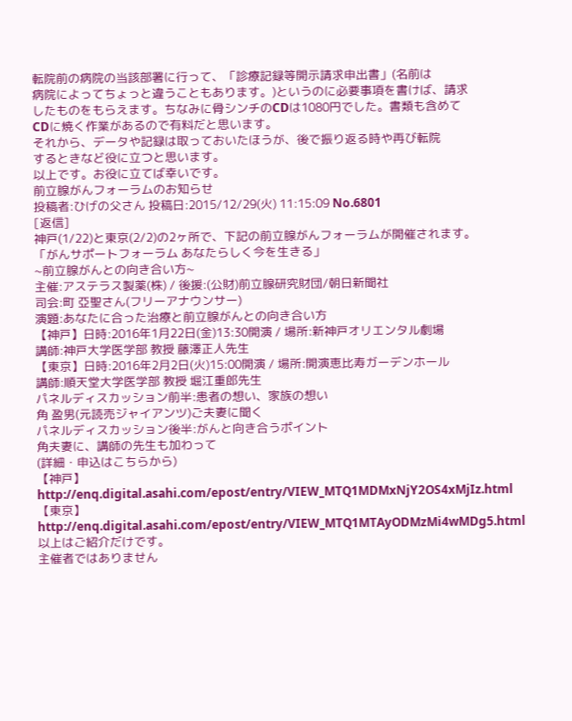転院前の病院の当該部署に行って、「診療記録等開示請求申出書」(名前は
病院によってちょっと違うこともあります。)というのに必要事項を書けば、請求
したものをもらえます。ちなみに骨シンチのCDは1080円でした。書類も含めて
CDに焼く作業があるので有料だと思います。
それから、データや記録は取っておいたほうが、後で振り返る時や再び転院
するときなど役に立つと思います。
以上です。お役に立てば幸いです。
前立腺がんフォーラムのお知らせ
投稿者:ひげの父さん 投稿日:2015/12/29(火) 11:15:09 No.6801
[返信]
神戸(1/22)と東京(2/2)の2ヶ所で、下記の前立腺がんフォーラムが開催されます。
「がんサポートフォーラム あなたらしく今を生きる」
~前立腺がんとの向き合い方~
主催:アステラス製薬(株) / 後援:(公財)前立腺研究財団/朝日新聞社
司会:町 亞聖さん(フリーアナウンサー)
演題:あなたに合った治療と前立腺がんとの向き合い方
【神戸】日時:2016年1月22日(金)13:30開演 / 場所:新神戸オリエンタル劇場
講師:神戸大学医学部 教授 藤澤正人先生
【東京】日時:2016年2月2日(火)15:00開演 / 場所:開演恵比寿ガーデンホール
講師:順天堂大学医学部 教授 堀江重郎先生
パネルディスカッション前半:患者の想い、家族の想い
角 盈男(元読売ジャイアンツ)ご夫妻に聞く
パネルディスカッション後半:がんと向き合うポイント
角夫妻に、講師の先生も加わって
(詳細・申込はこちらから)
【神戸】http://enq.digital.asahi.com/epost/entry/VIEW_MTQ1MDMxNjY2OS4xMjIz.html
【東京】http://enq.digital.asahi.com/epost/entry/VIEW_MTQ1MTAyODMzMi4wMDg5.html
以上はご紹介だけです。
主催者ではありません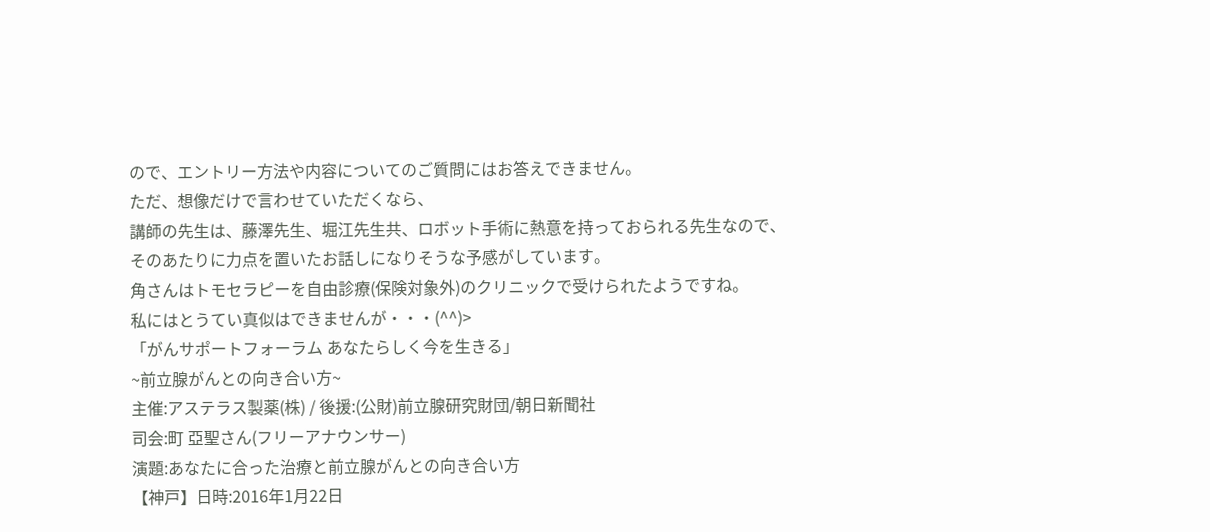ので、エントリー方法や内容についてのご質問にはお答えできません。
ただ、想像だけで言わせていただくなら、
講師の先生は、藤澤先生、堀江先生共、ロボット手術に熱意を持っておられる先生なので、
そのあたりに力点を置いたお話しになりそうな予感がしています。
角さんはトモセラピーを自由診療(保険対象外)のクリニックで受けられたようですね。
私にはとうてい真似はできませんが・・・(^^)>
「がんサポートフォーラム あなたらしく今を生きる」
~前立腺がんとの向き合い方~
主催:アステラス製薬(株) / 後援:(公財)前立腺研究財団/朝日新聞社
司会:町 亞聖さん(フリーアナウンサー)
演題:あなたに合った治療と前立腺がんとの向き合い方
【神戸】日時:2016年1月22日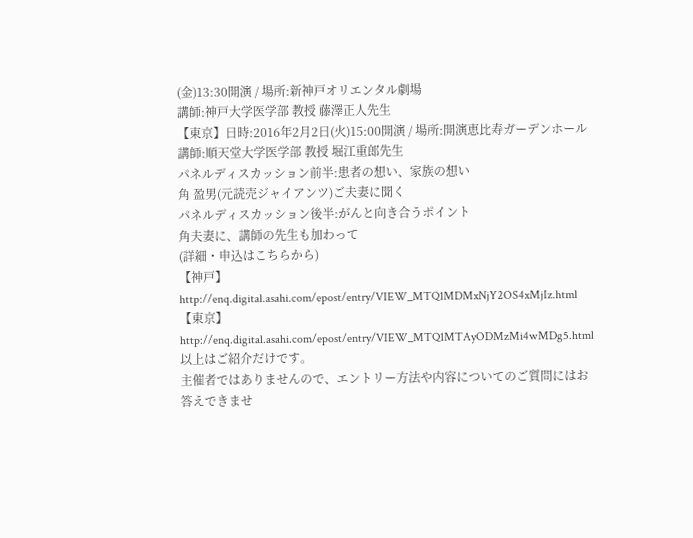(金)13:30開演 / 場所:新神戸オリエンタル劇場
講師:神戸大学医学部 教授 藤澤正人先生
【東京】日時:2016年2月2日(火)15:00開演 / 場所:開演恵比寿ガーデンホール
講師:順天堂大学医学部 教授 堀江重郎先生
パネルディスカッション前半:患者の想い、家族の想い
角 盈男(元読売ジャイアンツ)ご夫妻に聞く
パネルディスカッション後半:がんと向き合うポイント
角夫妻に、講師の先生も加わって
(詳細・申込はこちらから)
【神戸】http://enq.digital.asahi.com/epost/entry/VIEW_MTQ1MDMxNjY2OS4xMjIz.html
【東京】http://enq.digital.asahi.com/epost/entry/VIEW_MTQ1MTAyODMzMi4wMDg5.html
以上はご紹介だけです。
主催者ではありませんので、エントリー方法や内容についてのご質問にはお答えできませ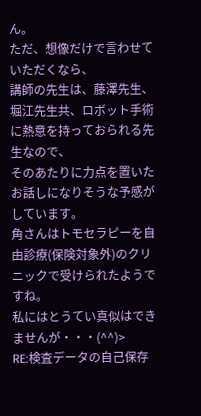ん。
ただ、想像だけで言わせていただくなら、
講師の先生は、藤澤先生、堀江先生共、ロボット手術に熱意を持っておられる先生なので、
そのあたりに力点を置いたお話しになりそうな予感がしています。
角さんはトモセラピーを自由診療(保険対象外)のクリニックで受けられたようですね。
私にはとうてい真似はできませんが・・・(^^)>
RE:検査データの自己保存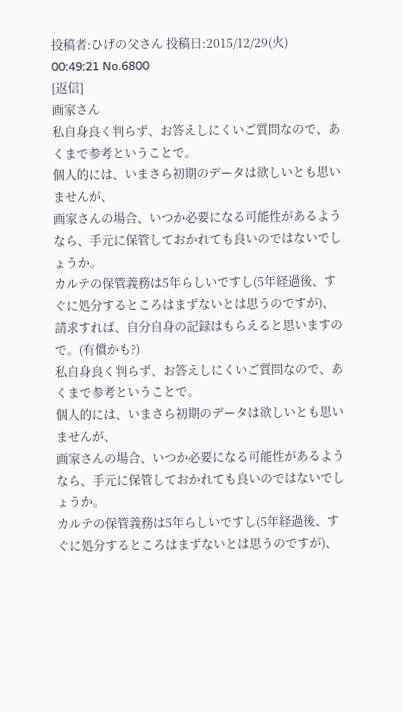投稿者:ひげの父さん 投稿日:2015/12/29(火) 00:49:21 No.6800
[返信]
画家さん
私自身良く判らず、お答えしにくいご質問なので、あくまで参考ということで。
個人的には、いまさら初期のデータは欲しいとも思いませんが、
画家さんの場合、いつか必要になる可能性があるようなら、手元に保管しておかれても良いのではないでしょうか。
カルテの保管義務は5年らしいですし(5年経過後、すぐに処分するところはまずないとは思うのですが)、
請求すれば、自分自身の記録はもらえると思いますので。(有償かも?)
私自身良く判らず、お答えしにくいご質問なので、あくまで参考ということで。
個人的には、いまさら初期のデータは欲しいとも思いませんが、
画家さんの場合、いつか必要になる可能性があるようなら、手元に保管しておかれても良いのではないでしょうか。
カルテの保管義務は5年らしいですし(5年経過後、すぐに処分するところはまずないとは思うのですが)、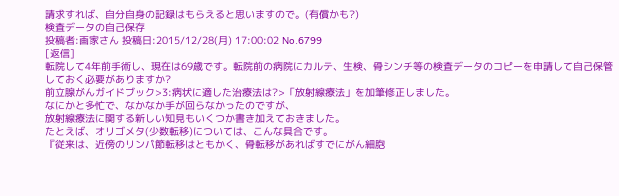請求すれば、自分自身の記録はもらえると思いますので。(有償かも?)
検査データの自己保存
投稿者:画家さん 投稿日:2015/12/28(月) 17:00:02 No.6799
[返信]
転院して4年前手術し、現在は69歳です。転院前の病院にカルテ、生検、骨シンチ等の検査データのコピーを申請して自己保管しておく必要がありますか?
前立腺がんガイドブック>3:病状に適した治療法は?>「放射線療法」を加筆修正しました。
なにかと多忙で、なかなか手が回らなかったのですが、
放射線療法に関する新しい知見もいくつか書き加えておきました。
たとえば、オリゴメタ(少数転移)については、こんな具合です。
『従来は、近傍のリンパ節転移はともかく、骨転移があればすでにがん細胞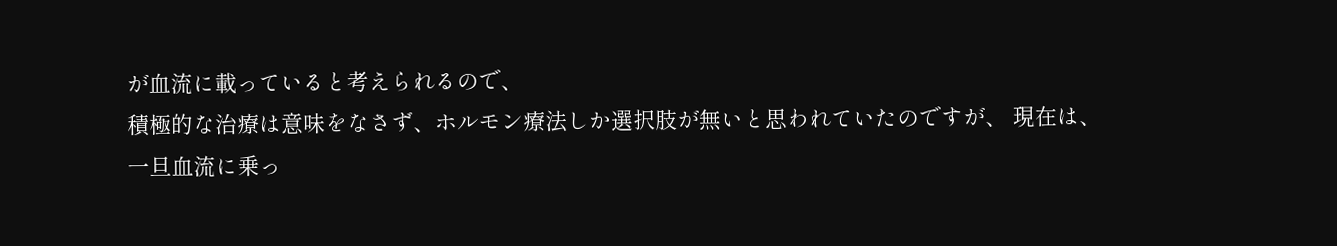が血流に載っていると考えられるので、
積極的な治療は意味をなさず、ホルモン療法しか選択肢が無いと思われていたのですが、 現在は、
一旦血流に乗っ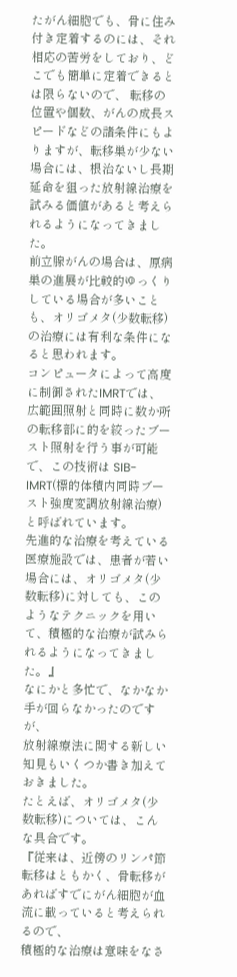たがん細胞でも、骨に住み付き定着するのには、それ相応の苦労をしており、どこでも簡単に定着できるとは限らないので、 転移の位置や個数、がんの成長スピードなどの諸条件にもよりますが、転移巣が少ない場合には、根治ないし長期延命を狙った放射線治療を試みる価値があると考えられるようになってきました。
前立腺がんの場合は、原病巣の進展が比較的ゆっくりしている場合が多いことも、オリゴメタ(少数転移)の治療には有利な条件になると思われます。
コンピュータによって高度に制御されたIMRTでは、広範囲照射と同時に数か所の転移部に的を絞ったブースト照射を行う事が可能で、この技術は SIB-IMRT(標的体積内同時ブースト強度変調放射線治療)と呼ばれています。
先進的な治療を考えている医療施設では、患者が若い場合には、オリゴメタ(少数転移)に対しても、このようなテクニックを用いて、積極的な治療が試みられるようになってきました。』
なにかと多忙で、なかなか手が回らなかったのですが、
放射線療法に関する新しい知見もいくつか書き加えておきました。
たとえば、オリゴメタ(少数転移)については、こんな具合です。
『従来は、近傍のリンパ節転移はともかく、骨転移があればすでにがん細胞が血流に載っていると考えられるので、
積極的な治療は意味をなさ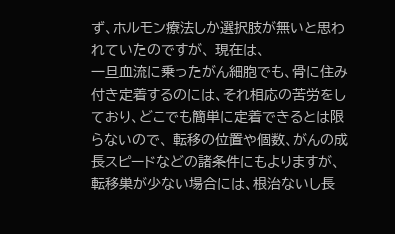ず、ホルモン療法しか選択肢が無いと思われていたのですが、 現在は、
一旦血流に乗ったがん細胞でも、骨に住み付き定着するのには、それ相応の苦労をしており、どこでも簡単に定着できるとは限らないので、 転移の位置や個数、がんの成長スピードなどの諸条件にもよりますが、転移巣が少ない場合には、根治ないし長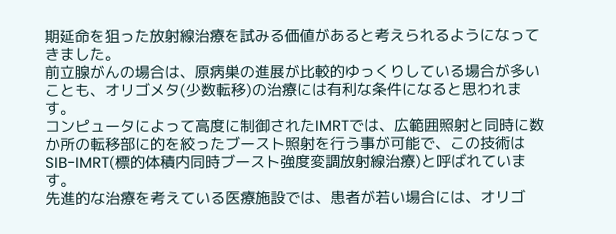期延命を狙った放射線治療を試みる価値があると考えられるようになってきました。
前立腺がんの場合は、原病巣の進展が比較的ゆっくりしている場合が多いことも、オリゴメタ(少数転移)の治療には有利な条件になると思われます。
コンピュータによって高度に制御されたIMRTでは、広範囲照射と同時に数か所の転移部に的を絞ったブースト照射を行う事が可能で、この技術は SIB-IMRT(標的体積内同時ブースト強度変調放射線治療)と呼ばれています。
先進的な治療を考えている医療施設では、患者が若い場合には、オリゴ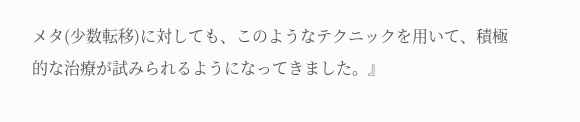メタ(少数転移)に対しても、このようなテクニックを用いて、積極的な治療が試みられるようになってきました。』